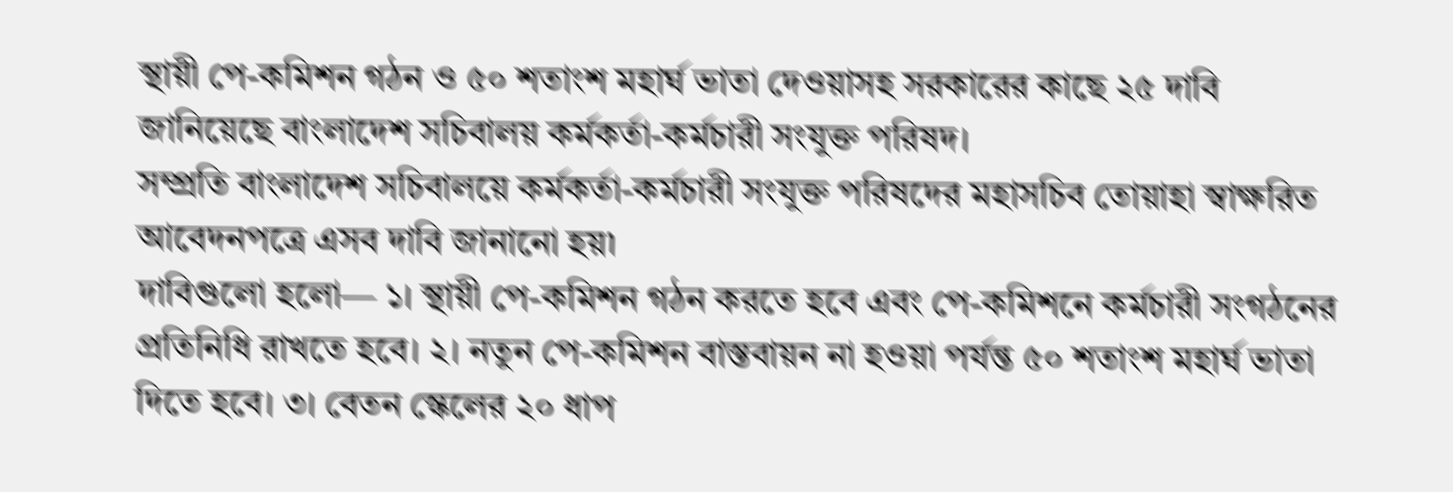স্থায়ী পে-কমিশন গঠন ও ৫০ শতাংশ মহার্ঘ ভাতা দেওয়াসহ সরকারের কাছে ২৫ দাবি জানিয়েছে বাংলাদেশ সচিবালয় কর্মকর্তা-কর্মচারী সংযুক্ত পরিষদ।
সম্প্রতি বাংলাদেশ সচিবালয়ে কর্মকর্তা-কর্মচারী সংযুক্ত পরিষদের মহাসচিব তোয়াহা স্বাক্ষরিত আবেদনপত্রে এসব দাবি জানানো হয়৷
দাবিগুলো হলো— ১। স্থায়ী পে-কমিশন গঠন করতে হবে এবং পে-কমিশনে কর্মচারী সংগঠনের প্রতিনিধি রাখতে হবে। ২। নতুন পে-কমিশন বাস্তবায়ন না হওয়া পর্যন্ত ৫০ শতাংশ মহার্ঘ ভাতা দিতে হবে। ৩। বেতন স্কেলের ২০ ধাপ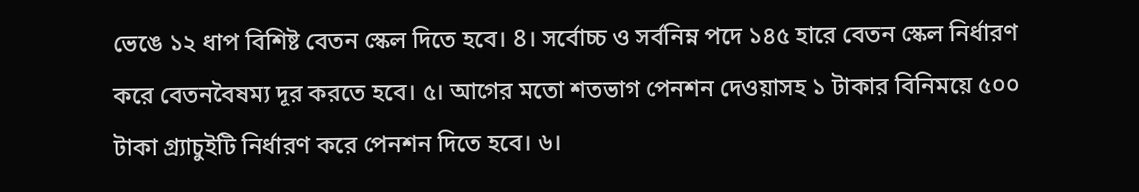ভেঙে ১২ ধাপ বিশিষ্ট বেতন স্কেল দিতে হবে। 8। সর্বোচ্চ ও সর্বনিম্ন পদে ১৪৫ হারে বেতন স্কেল নির্ধারণ করে বেতনবৈষম্য দূর করতে হবে। ৫। আগের মতো শতভাগ পেনশন দেওয়াসহ ১ টাকার বিনিময়ে ৫০০ টাকা গ্র্যাচুইটি নির্ধারণ করে পেনশন দিতে হবে। ৬।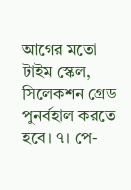আগের মতো টাইম স্কেল, সিলেকশন গ্রেড পুনর্বহাল করতে হবে। ৭। পে-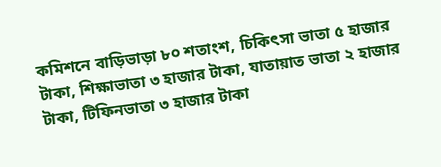কমিশনে বাড়িভাড়া ৮০ শতাংশ, চিকিৎসা ভাতা ৫ হাজার টাকা, শিক্ষাভাতা ৩ হাজার টাকা, যাতায়াত ভাতা ২ হাজার টাকা, টিফিনভাতা ৩ হাজার টাকা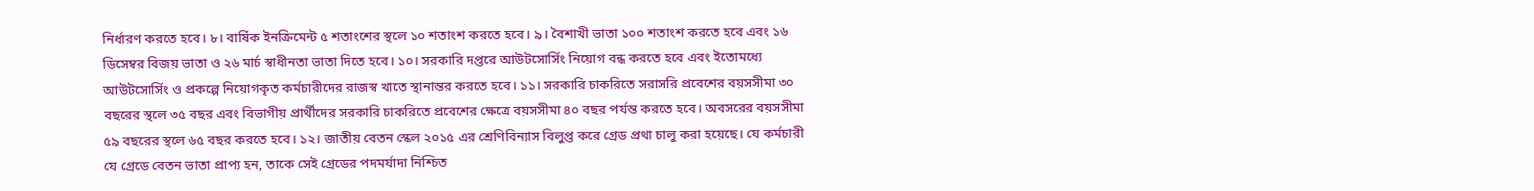নির্ধারণ করতে হবে। ৮। বার্ষিক ইনক্রিমেন্ট ৫ শতাংশের স্থলে ১০ শতাংশ করতে হবে। ৯। বৈশাখী ভাতা ১০০ শতাংশ করতে হবে এবং ১৬ ডিসেম্বর বিজয় ভাতা ও ২৬ মার্চ স্বাধীনতা ভাতা দিতে হবে। ১০। সরকারি দপ্তরে আউটসোর্সিং নিয়োগ বন্ধ করতে হবে এবং ইতোমধ্যে আউটসোর্সিং ও প্রকল্পে নিয়োগকৃত কর্মচারীদের রাজস্ব খাতে স্থানান্তর করতে হবে। ১১। সরকারি চাকরিতে সরাসরি প্রবেশের বয়সসীমা ৩০ বছরের স্থলে ৩৫ বছর এবং বিভাগীয় প্রার্থীদের সরকারি চাকরিতে প্রবেশের ক্ষেত্রে বয়সসীমা ৪০ বছর পর্যন্ত করতে হবে। অবসরের বয়সসীমা ৫৯ বছরের স্থলে ৬৫ বছর করতে হবে। ১২। জাতীয় বেতন স্কেল ২০১৫ এর শ্রেণিবিন্যাস বিলুপ্ত করে গ্রেড প্রথা চালু করা হয়েছে। যে কর্মচারী যে গ্রেডে বেতন ভাতা প্রাপ্য হন, তাকে সেই গ্রেডের পদমর্যাদা নিশ্চিত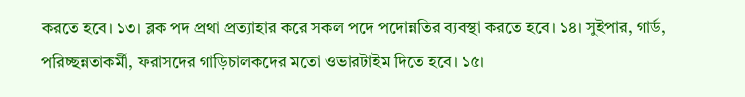করতে হবে। ১৩। ব্লক পদ প্রথা প্রত্যাহার করে সকল পদে পদোন্নতির ব্যবস্থা করতে হবে। ১৪। সুইপার, গার্ড, পরিচ্ছন্নতাকর্মী, ফরাসদের গাড়িচালকদের মতো ওভারটাইম দিতে হবে। ১৫।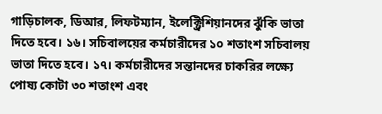গাড়িচালক, ডিআর, লিফটম্যান, ইলেক্ট্রিশিয়ানদের ঝুঁকি ভাতা দিতে হবে। ১৬। সচিবালয়ের কর্মচারীদের ১০ শতাংশ সচিবালয় ভাতা দিতে হবে। ১৭। কর্মচারীদের সন্তানদের চাকরির লক্ষ্যে পোষ্য কোটা ৩০ শতাংশ এবং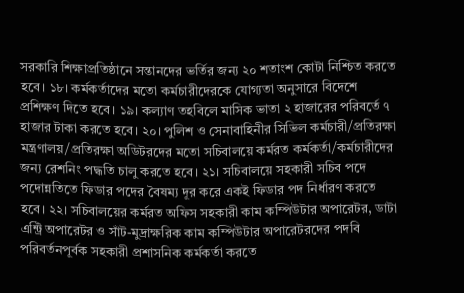সরকারি শিক্ষাপ্রতিষ্ঠানে সন্তানদের ভর্তির জন্য ২০ শতাংশ কোটা নিশ্চিত করতে হবে। ১৮। কর্মকর্তাদের মতো কর্মচারীদেরকে যোগ্যতা অনুসারে বিদেশে প্রশিক্ষণ দিতে হবে। ১৯। কল্যাণ তহবিলে মাসিক ভাতা ২ হাজারের পরিবর্তে ৭ হাজার টাকা করতে হবে। ২০। পুলিশ ও সেনাবাহিনীর সিভিল কর্মচারী/প্রতিরক্ষা মন্ত্রণালয়/প্রতিরক্ষা অডিটরদের মতো সচিবালয়ে কর্মরত কর্মকর্তা/কর্মচারীদের জন্য রেশনিং পদ্ধতি চালু করতে হবে। ২১। সচিবালয়ে সহকারী সচিব পদে পদোন্নতিতে ফিডার পদের বৈষম্য দূর করে একই ফিডার পদ নির্ধারণ করতে হবে। ২২। সচিবালয়ের কর্মরত অফিস সহকারী কাম কম্পিউটার অপারেটর, ডাটা এন্ট্রি অপারেটর ও সাঁট-মুদ্রাক্ষরিক কাম কম্পিউটার অপারেটরদের পদবি পরিবর্তনপূর্বক সহকারী প্রশাসনিক কর্মকর্তা করতে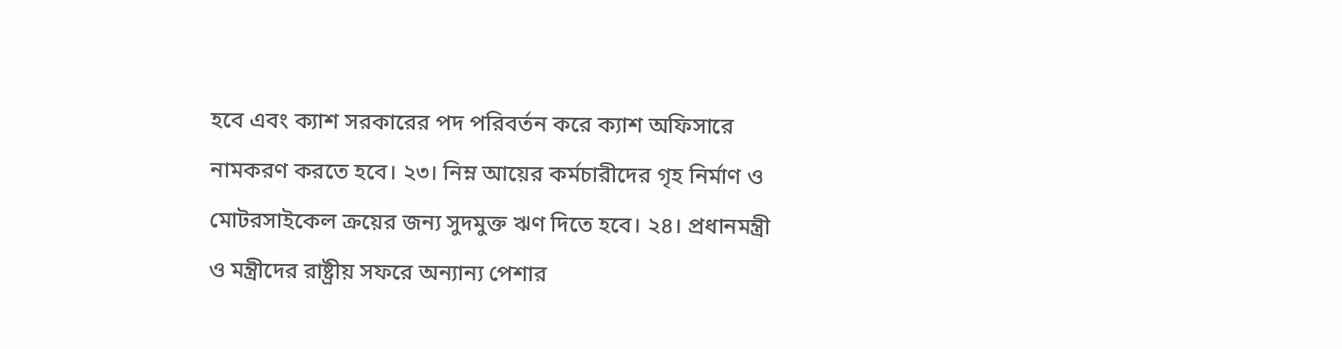হবে এবং ক্যাশ সরকারের পদ পরিবর্তন করে ক্যাশ অফিসারে নামকরণ করতে হবে। ২৩। নিম্ন আয়ের কর্মচারীদের গৃহ নির্মাণ ও মোটরসাইকেল ক্রয়ের জন্য সুদমুক্ত ঋণ দিতে হবে। ২৪। প্রধানমন্ত্রী ও মন্ত্রীদের রাষ্ট্রীয় সফরে অন্যান্য পেশার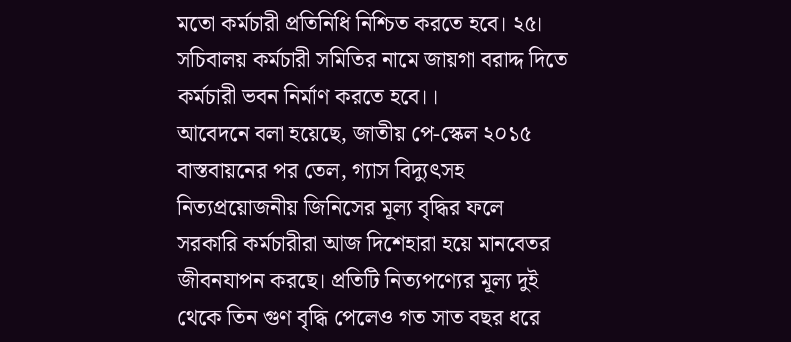মতো কর্মচারী প্রতিনিধি নিশ্চিত করতে হবে। ২৫। সচিবালয় কর্মচারী সমিতির নামে জায়গা বরাদ্দ দিতে কর্মচারী ভবন নির্মাণ করতে হবে।।
আবেদনে বলা হয়েছে, জাতীয় পে-স্কেল ২০১৫ বাস্তবায়নের পর তেল, গ্যাস বিদ্যুৎসহ নিত্যপ্রয়োজনীয় জিনিসের মূল্য বৃদ্ধির ফলে সরকারি কর্মচারীরা আজ দিশেহারা হয়ে মানবেতর জীবনযাপন করছে। প্রতিটি নিত্যপণ্যের মূল্য দুই থেকে তিন গুণ বৃদ্ধি পেলেও গত সাত বছর ধরে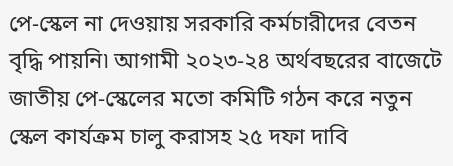পে-স্কেল না দেওয়ায় সরকারি কর্মচারীদের বেতন বৃদ্ধি পায়নি৷ আগামী ২০২৩-২৪ অর্থবছরের বাজেটে জাতীয় পে-স্কেলের মতো কমিটি গঠন করে নতুন স্কেল কার্যক্রম চালু করাসহ ২৫ দফা দাবি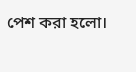পেশ করা হলো।